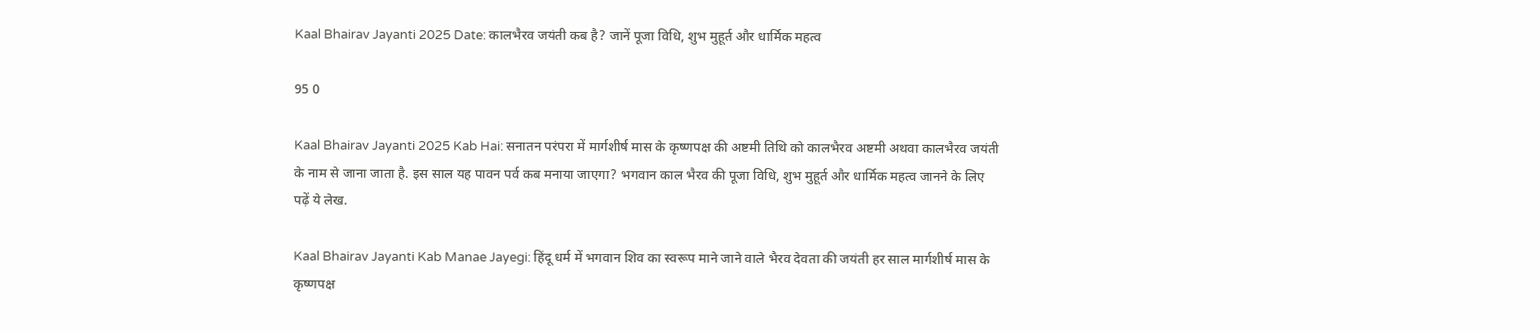Kaal Bhairav Jayanti 2025 Date: कालभैरव जयंती कब है? जानें पूजा विधि, शुभ मुहूर्त और धार्मिक महत्व

95 0

Kaal Bhairav Jayanti 2025 Kab Hai: सनातन परंपरा में मार्गशीर्ष मास के कृष्णपक्ष की अष्टमी तिथि को कालभैरव अष्टमी अथवा कालभैरव जयंती के नाम से जाना जाता है. इस साल यह पावन पर्व कब मनाया जाएगा? भगवान काल भैरव की पूजा विधि, शुभ मुहूर्त और धार्मिक महत्व जानने के लिए पढ़ें ये लेख.

Kaal Bhairav Jayanti Kab Manae Jayegi: हिंदू धर्म में भगवान शिव का स्वरूप माने जाने वाले भैरव देवता की जयंती हर साल मार्गशीर्ष मास के कृष्णपक्ष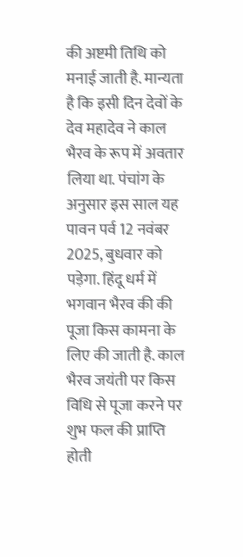की अष्टमी तिथि को मनाई जाती है. मान्यता है कि इसी दिन देवों के देव महादेव ने काल भैरव के रूप में अवतार लिया था. पंचांग के अनुसार इस साल यह पावन पर्व 12 नवंबर 2025, बुधवार को पड़ेगा. हिंदू धर्म में भगवान भैरव की की पूजा किस कामना के लिए की जाती है. काल भैरव जयंती पर किस विधि से पूजा करने पर शुभ फल की प्राप्ति होती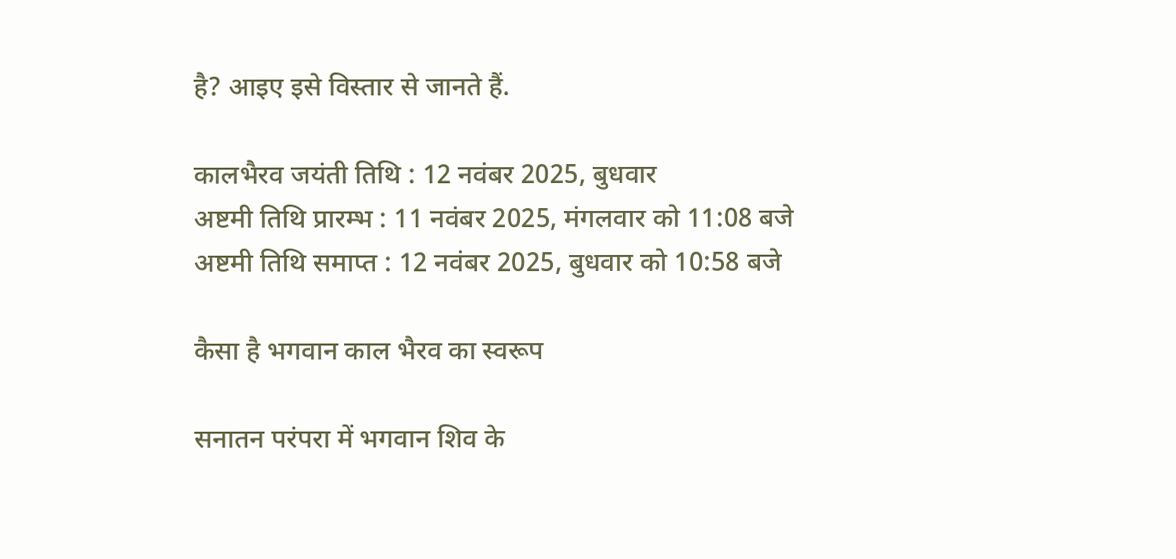है? आइए इसे विस्तार से जानते हैं.

कालभैरव जयंती तिथि : 12 नवंबर 2025, बुधवार
अष्टमी तिथि प्रारम्भ : 11 नवंबर 2025, मंगलवार को 11:08 बजे
अष्टमी तिथि समाप्त : 12 नवंबर 2025, बुधवार को 10:58 बजे

कैसा है भगवान काल भैरव का स्वरूप

सनातन परंपरा में भगवान शिव के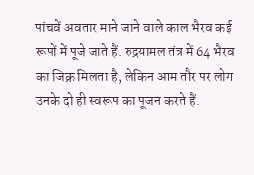पांचवें अवतार माने जाने वाले काल भैरव कई रूपों में पूजे जाते हैं. रुद्रयामल तंत्र में 64 भैरव का जिक्र मिलता है, लेकिन आम तौर पर लोग उनके दो ही स्वरूप का पूजन करते हैं.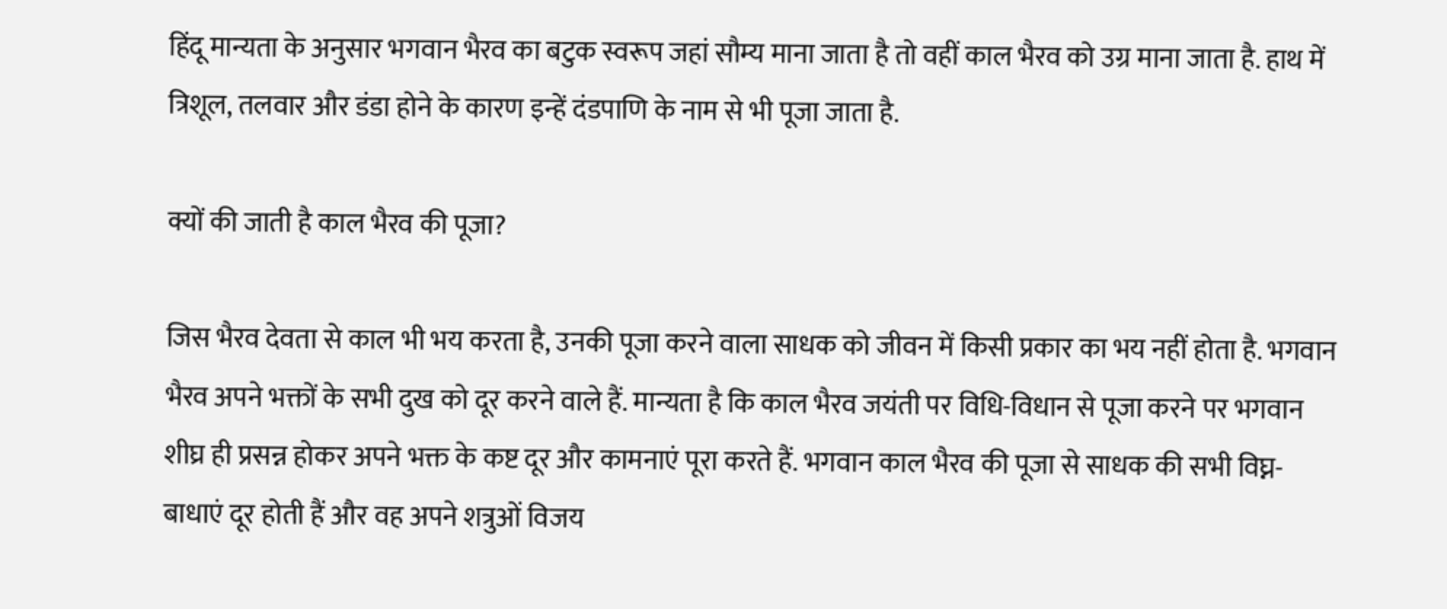हिंदू मान्यता के अनुसार भगवान भैरव का बटुक स्वरूप जहां सौम्य माना जाता है तो वहीं काल भैरव को उग्र माना जाता है. हाथ में त्रिशूल, तलवार और डंडा होने के कारण इन्हें दंडपाणि के नाम से भी पूजा जाता है.

क्यों की जाती है काल भैरव की पूजा?

जिस भैरव देवता से काल भी भय करता है, उनकी पूजा करने वाला साधक को जीवन में किसी प्रकार का भय नहीं होता है. भगवान भैरव अपने भक्तों के सभी दुख को दूर करने वाले हैं. मान्यता है कि काल भैरव जयंती पर विधि-विधान से पूजा करने पर भगवान शीघ्र ही प्रसन्न होकर अपने भक्त के कष्ट दूर और कामनाएं पूरा करते हैं. भगवान काल भैरव की पूजा से साधक की सभी विघ्न-बाधाएं दूर होती हैं और वह अपने शत्रुओं विजय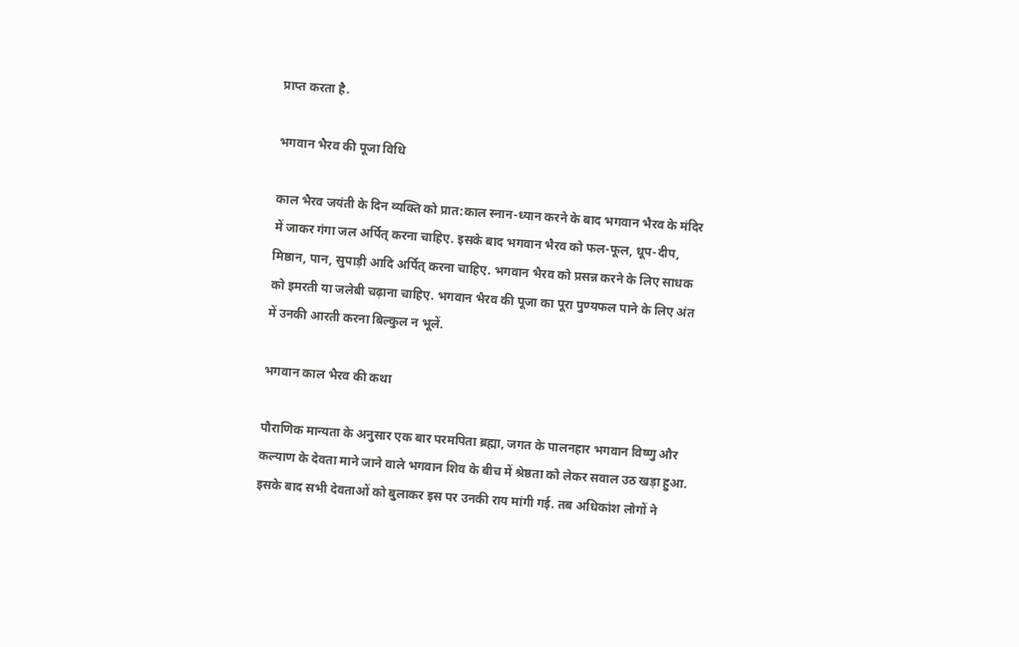प्राप्त करता है.

भगवान भैरव की पूजा विधि

काल भैरव जयंती के दिन व्यक्ति को प्रात:काल स्नान-ध्यान करने के बाद भगवान भैरव के मंदिर में जाकर गंगा जल अर्पित् करना चाहिए. इसके बाद भगवान भैरव को फल-फूल, धूप-दीप, मिष्ठान, पान, सुपाड़ी आदि अर्पित् करना चाहिए. भगवान भैरव को प्रसन्न करने के लिए साधक को इमरती या जलेबी चढ़ाना चाहिए. भगवान भैरव की पूजा का पूरा पुण्यफल पाने के लिए अंत में उनकी आरती करना बिल्कुल न भूलें.

भगवान काल भैरव की कथा

पौराणिक मान्यता के अनुसार एक बार परमपिता ब्रह्मा, जगत के पालनहार भगवान विष्णु और कल्याण के देवता माने जाने वाले भगवान शिव के बीच में श्रेष्ठता को लेकर सवाल उठ खड़ा हुआ. इसके बाद सभी देवताओं को बुलाकर इस पर उनकी राय मांगी गई. तब अधिकांश लोगों ने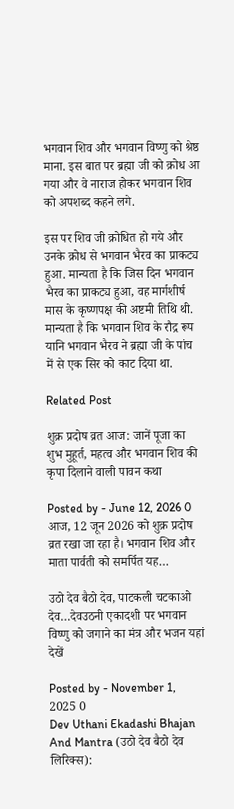भगवान शिव और भगवान विष्णु को श्रेष्ठ माना. इस बात पर ब्रह्मा जी को क्रोध आ गया और वे नाराज होकर भगवान शिव को अपशब्द कहने लगे.

इस पर शिव जी क्रोधित हो गये और उनके क्रोध से भगवान भैरव का प्राकट्य हुआ. मान्यता है कि जिस दिन भगवान भैरव का प्राकट्य हुआ, वह मार्गशीर्ष मास के कृष्णपक्ष की अष्टमी तिथि थी. मान्यता है कि भगवान शिव के रौद्र रूप यानि भगवान भैरव ने ब्रह्मा जी के पांच में से एक सिर को काट दिया था.

Related Post

शुक्र प्रदोष व्रत आज: जानें पूजा का शुभ मुहूर्त, महत्व और भगवान शिव की कृपा दिलाने वाली पावन कथा

Posted by - June 12, 2026 0
आज, 12 जून 2026 को शुक्र प्रदोष व्रत रखा जा रहा है। भगवान शिव और माता पार्वती को समर्पित यह…

उठो देव बैठो देव, पाटकली चटकाओ देव…देवउठनी एकादशी पर भगवान विष्णु को जगाने का मंत्र और भजन यहां देखें

Posted by - November 1, 2025 0
Dev Uthani Ekadashi Bhajan And Mantra (उठो देव बैठो देव लिरिक्स):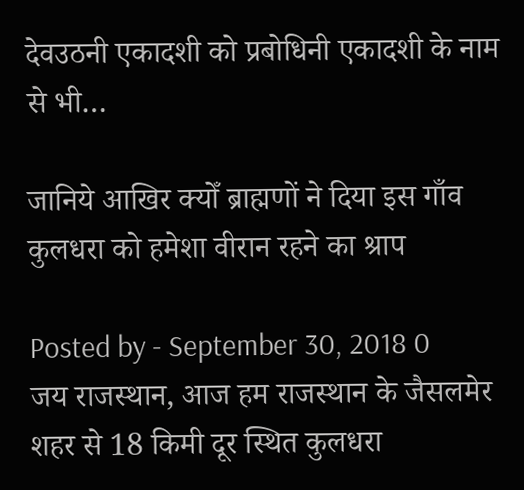देवउठनी एकादशी को प्रबोधिनी एकादशी के नाम से भी…

जानिये आखिर क्योँ ब्राह्मणों ने दिया इस गाँव कुलधरा को हमेशा वीरान रहने का श्राप

Posted by - September 30, 2018 0
जय राजस्थान, आज हम राजस्थान के जैसलमेर शहर से 18 किमी दूर स्थित कुलधरा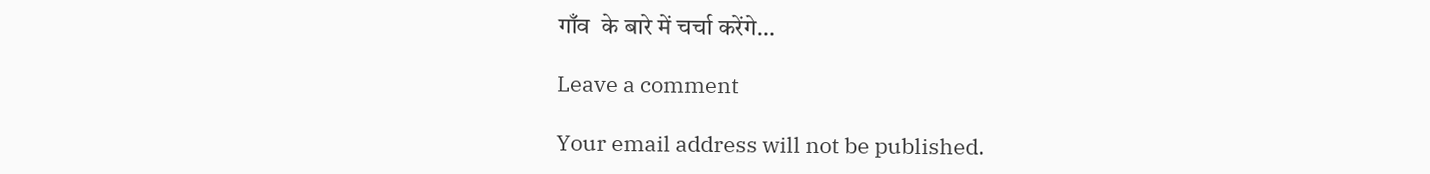गाँव  के बारे में चर्चा करेंगे…

Leave a comment

Your email address will not be published.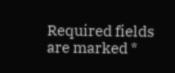Required fields are marked *